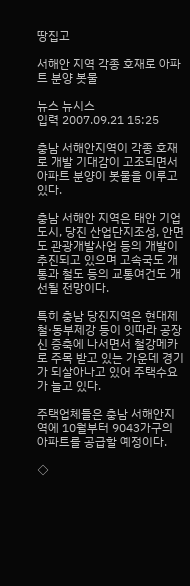땅집고

서해안 지역 각종 호재로 아파트 분양 봇물

뉴스 뉴시스
입력 2007.09.21 15:25

충남 서해안지역이 각종 호재로 개발 기대감이 고조되면서 아파트 분양이 봇물을 이루고 있다.

충남 서해안 지역은 태안 기업도시, 당진 산업단지조성, 안면도 관광개발사업 등의 개발이 추진되고 있으며 고속국도 개통과 철도 등의 교통여건도 개선될 전망이다.

특히 충남 당진지역은 현대제철·동부제강 등이 잇따라 공장 신 증축에 나서면서 철강메카로 주목 받고 있는 가운데 경기가 되살아나고 있어 주택수요가 늘고 있다.

주택업체들은 충남 서해안지역에 10월부터 9043가구의 아파트를 공급할 예정이다.

◇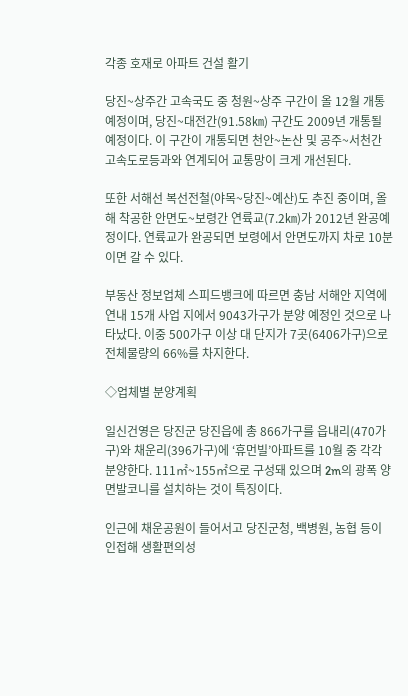각종 호재로 아파트 건설 활기

당진~상주간 고속국도 중 청원~상주 구간이 올 12월 개통예정이며, 당진~대전간(91.58㎞) 구간도 2009년 개통될 예정이다. 이 구간이 개통되면 천안~논산 및 공주~서천간 고속도로등과와 연계되어 교통망이 크게 개선된다.

또한 서해선 복선전철(야목~당진~예산)도 추진 중이며, 올해 착공한 안면도~보령간 연륙교(7.2㎞)가 2012년 완공예정이다. 연륙교가 완공되면 보령에서 안면도까지 차로 10분이면 갈 수 있다.

부동산 정보업체 스피드뱅크에 따르면 충남 서해안 지역에 연내 15개 사업 지에서 9043가구가 분양 예정인 것으로 나타났다. 이중 500가구 이상 대 단지가 7곳(6406가구)으로 전체물량의 66%를 차지한다.

◇업체별 분양계획

일신건영은 당진군 당진읍에 총 866가구를 읍내리(470가구)와 채운리(396가구)에 ‘휴먼빌’아파트를 10월 중 각각 분양한다. 111㎡~155㎡으로 구성돼 있으며 2m의 광폭 양면발코니를 설치하는 것이 특징이다.

인근에 채운공원이 들어서고 당진군청, 백병원, 농협 등이 인접해 생활편의성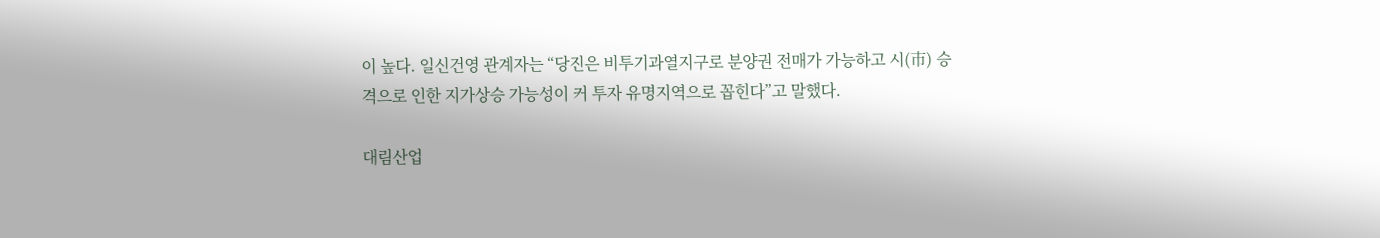이 높다. 일신건영 관계자는 “당진은 비투기과열지구로 분양권 전매가 가능하고 시(市) 승격으로 인한 지가상승 가능성이 커 투자 유명지역으로 꼽힌다”고 말했다.

대림산업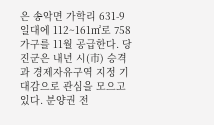은 송악면 가학리 631-9 일대에 112~161㎡로 758가구를 11월 공급한다. 당진군은 내년 시(市) 승격과 경제자유구역 지정 기대감으로 관심을 모으고 있다. 분양권 전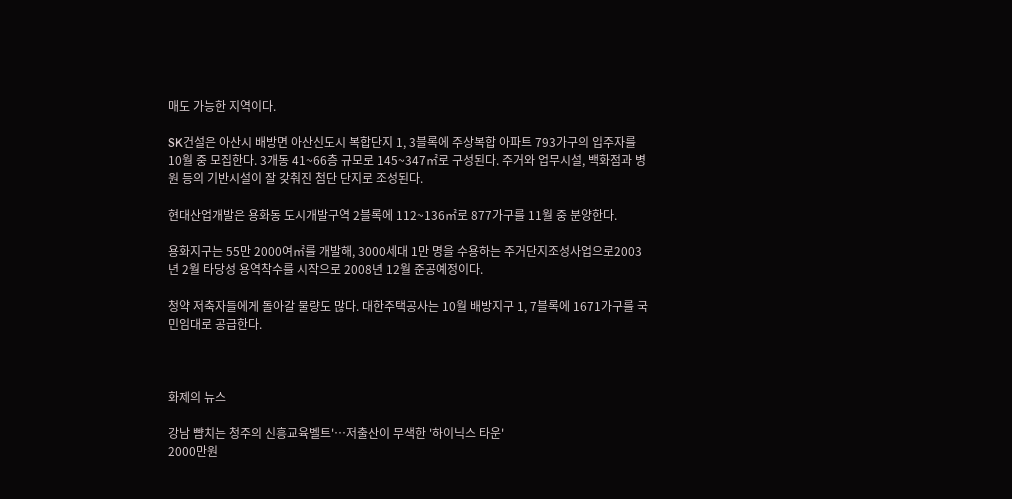매도 가능한 지역이다.

SK건설은 아산시 배방면 아산신도시 복합단지 1, 3블록에 주상복합 아파트 793가구의 입주자를 10월 중 모집한다. 3개동 41~66층 규모로 145~347㎡로 구성된다. 주거와 업무시설, 백화점과 병원 등의 기반시설이 잘 갖춰진 첨단 단지로 조성된다.

현대산업개발은 용화동 도시개발구역 2블록에 112~136㎡로 877가구를 11월 중 분양한다.

용화지구는 55만 2000여㎡를 개발해, 3000세대 1만 명을 수용하는 주거단지조성사업으로2003년 2월 타당성 용역착수를 시작으로 2008년 12월 준공예정이다.

청약 저축자들에게 돌아갈 물량도 많다. 대한주택공사는 10월 배방지구 1, 7블록에 1671가구를 국민임대로 공급한다.



화제의 뉴스

강남 뺨치는 청주의 신흥교육벨트'…저출산이 무색한 '하이닉스 타운'
2000만원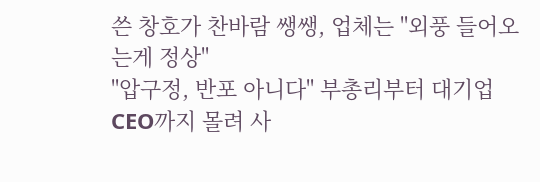쓴 창호가 찬바람 쌩쌩, 업체는 "외풍 들어오는게 정상"
"압구정, 반포 아니다" 부총리부터 대기업 CEO까지 몰려 사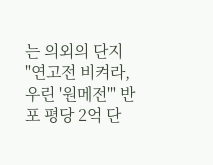는 의외의 단지
"연고전 비켜라, 우린 '원메전'" 반포 평당 2억 단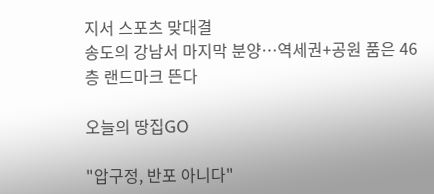지서 스포츠 맞대결
송도의 강남서 마지막 분양…역세권+공원 품은 46층 랜드마크 뜬다

오늘의 땅집GO

"압구정, 반포 아니다"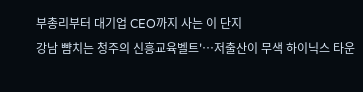부총리부터 대기업 CEO까지 사는 이 단지
강남 뺨치는 청주의 신흥교육벨트'…저출산이 무색 하이닉스 타운